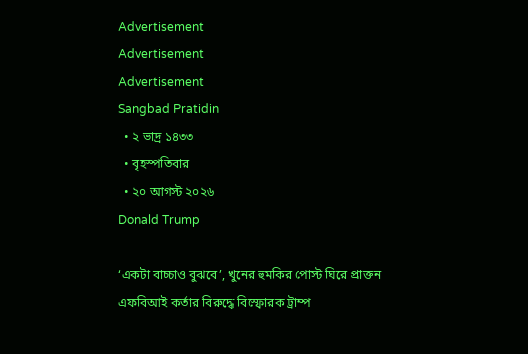Advertisement
Advertisement
Advertisement
Sangbad Pratidin
  • ২ ভাদ্র ১৪৩৩
  • বৃহস্পতিবার
  • ২০ আগস্ট ২০২৬
Donald Trump

‘একটা বাচ্চাও বুঝবে’, খুনের হুমকির পোস্ট ঘিরে প্রাক্তন এফবিআই কর্তার বিরুদ্ধে বিস্ফোরক ট্রাম্প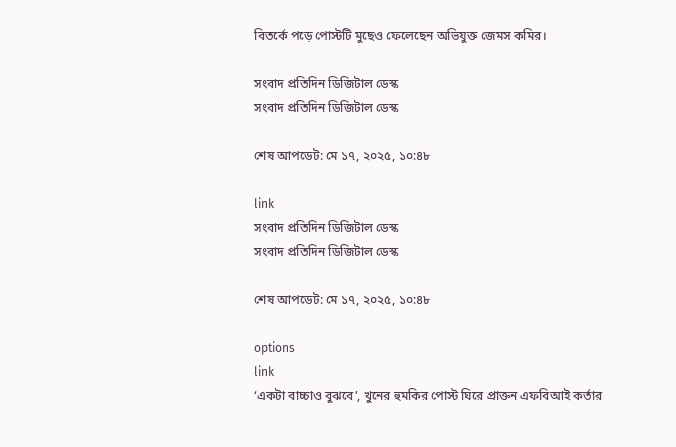বিতর্কে পড়ে পোস্টটি মুছেও ফেলেছেন অভিযুক্ত জেমস কমির।

সংবাদ প্রতিদিন ডিজিটাল ডেস্ক
সংবাদ প্রতিদিন ডিজিটাল ডেস্ক

শেষ আপডেট: মে ১৭, ২০২৫, ১০:৪৮

link
সংবাদ প্রতিদিন ডিজিটাল ডেস্ক
সংবাদ প্রতিদিন ডিজিটাল ডেস্ক

শেষ আপডেট: মে ১৭, ২০২৫, ১০:৪৮

options
link
‘একটা বাচ্চাও বুঝবে’, খুনের হুমকির পোস্ট ঘিরে প্রাক্তন এফবিআই কর্তার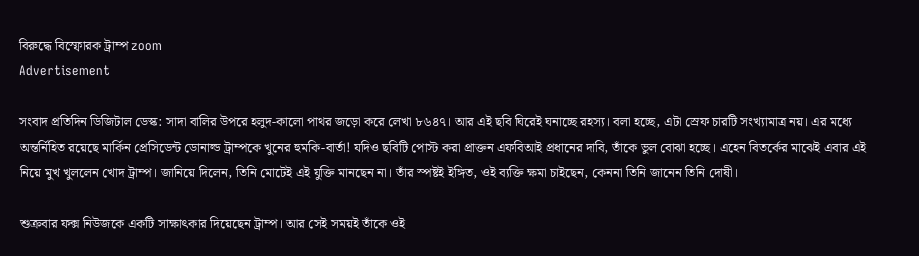বিরুদ্ধে বিস্ফোরক ট্রাম্প zoom
Advertisement

সংবাদ প্রতিদিন ডিজিটাল ডেস্ক: সাদা বালির উপরে হলুদ-কালো পাথর জড়ো করে লেখা ৮৬৪৭। আর এই ছবি ঘিরেই ঘনাচ্ছে রহস্য। বলা হচ্ছে, এটা স্রেফ চারটি সংখ্যামাত্র নয়। এর মধ্যে অন্তর্নিহিত রয়েছে মার্কিন প্রেসিডেন্ট ডোনাল্ড ট্রাম্পকে খুনের হুমকি-বার্তা! যদিও ছবিটি পোস্ট করা প্রাক্তন এফবিআই প্রধানের দাবি, তাঁকে ভুল বোঝা হচ্ছে। এহেন বিতর্কের মাঝেই এবার এই নিয়ে মুখ খুললেন খোদ ট্রাম্প। জানিয়ে দিলেন, তিনি মোটেই এই যুক্তি মানছেন না। তাঁর স্পষ্টই ইঙ্গিত, ওই ব্যক্তি ক্ষমা চাইছেন, কেননা তিনি জানেন তিনি দোষী।

শুক্রবার ফক্স নিউজকে একটি সাক্ষাৎকার দিয়েছেন ট্রাম্প। আর সেই সময়ই তাঁকে ওই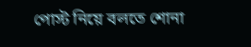পোস্ট নিয়ে বলতে শোনা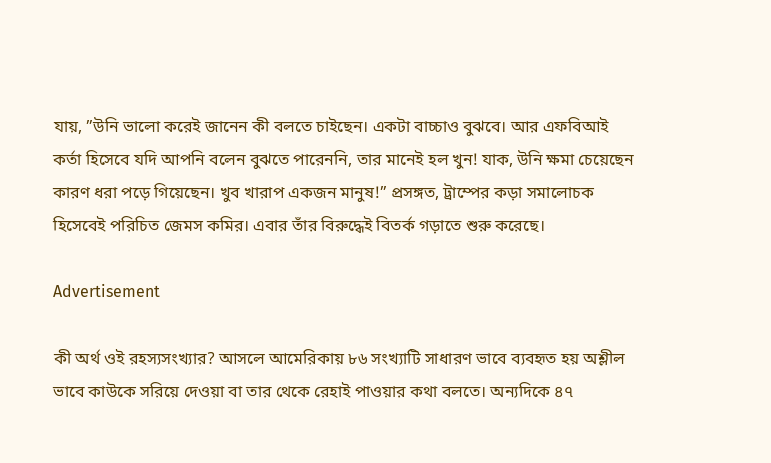যায়, ”উনি ভালো করেই জানেন কী বলতে চাইছেন। একটা বাচ্চাও বুঝবে। আর এফবিআই কর্তা হিসেবে যদি আপনি বলেন বুঝতে পারেননি, তার মানেই হল খুন! যাক, উনি ক্ষমা চেয়েছেন কারণ ধরা পড়ে গিয়েছেন। খুব খারাপ একজন মানুষ!” প্রসঙ্গত, ট্রাম্পের কড়া সমালোচক হিসেবেই পরিচিত জেমস কমির। এবার তাঁর বিরুদ্ধেই বিতর্ক গড়াতে শুরু করেছে।

Advertisement

কী অর্থ ওই রহস্যসংখ্যার? আসলে আমেরিকায় ৮৬ সংখ্যাটি সাধারণ ভাবে ব্যবহৃত হয় অশ্লীল ভাবে কাউকে সরিয়ে দেওয়া বা তার থেকে রেহাই পাওয়ার কথা বলতে। অন্যদিকে ৪৭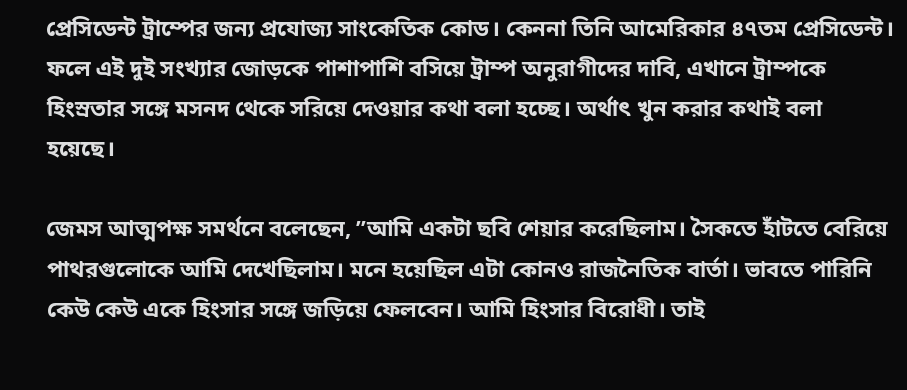প্রেসিডেন্ট ট্রাম্পের জন্য প্রযোজ্য সাংকেতিক কোড। কেননা তিনি আমেরিকার ৪৭তম প্রেসিডেন্ট। ফলে এই দুই সংখ্যার জোড়কে পাশাপাশি বসিয়ে ট্রাম্প অনুরাগীদের দাবি, এখানে ট্রাম্পকে হিংস্রতার সঙ্গে মসনদ থেকে সরিয়ে দেওয়ার কথা বলা হচ্ছে। অর্থাৎ খুন করার কথাই বলা হয়েছে।

জেমস আত্মপক্ষ সমর্থনে বলেছেন, ”আমি একটা ছবি শেয়ার করেছিলাম। সৈকতে হাঁটতে বেরিয়ে পাথরগুলোকে আমি দেখেছিলাম। মনে হয়েছিল এটা কোনও রাজনৈতিক বার্তা। ভাবতে পারিনি কেউ কেউ একে হিংসার সঙ্গে জড়িয়ে ফেলবেন। আমি হিংসার বিরোধী। তাই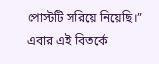পোস্টটি সরিয়ে নিয়েছি।” এবার এই বিতর্কে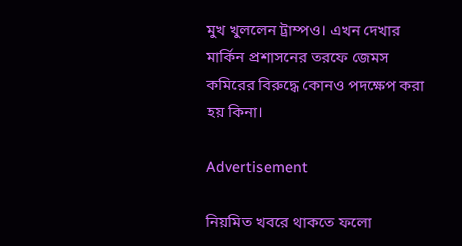মুখ খুললেন ট্রাম্পও। এখন দেখার মার্কিন প্রশাসনের তরফে জেমস কমিরের বিরুদ্ধে কোনও পদক্ষেপ করা হয় কিনা।

Advertisement

নিয়মিত খবরে থাকতে ফলো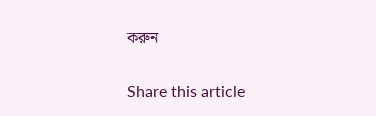করুন

Share this article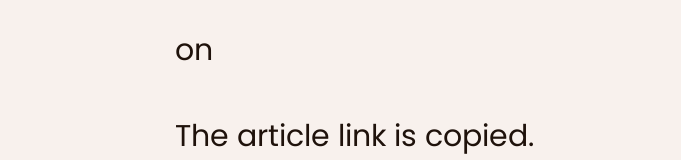on

The article link is copied.